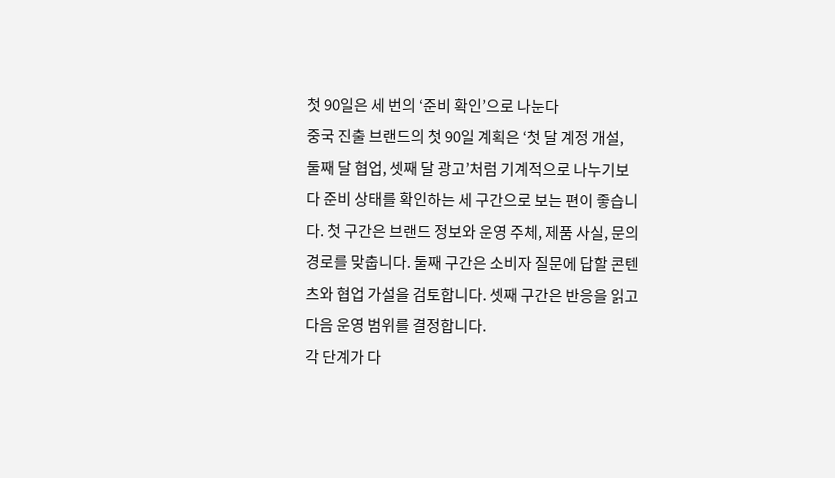첫 90일은 세 번의 ‘준비 확인’으로 나눈다
중국 진출 브랜드의 첫 90일 계획은 ‘첫 달 계정 개설, 둘째 달 협업, 셋째 달 광고’처럼 기계적으로 나누기보다 준비 상태를 확인하는 세 구간으로 보는 편이 좋습니다. 첫 구간은 브랜드 정보와 운영 주체, 제품 사실, 문의 경로를 맞춥니다. 둘째 구간은 소비자 질문에 답할 콘텐츠와 협업 가설을 검토합니다. 셋째 구간은 반응을 읽고 다음 운영 범위를 결정합니다.
각 단계가 다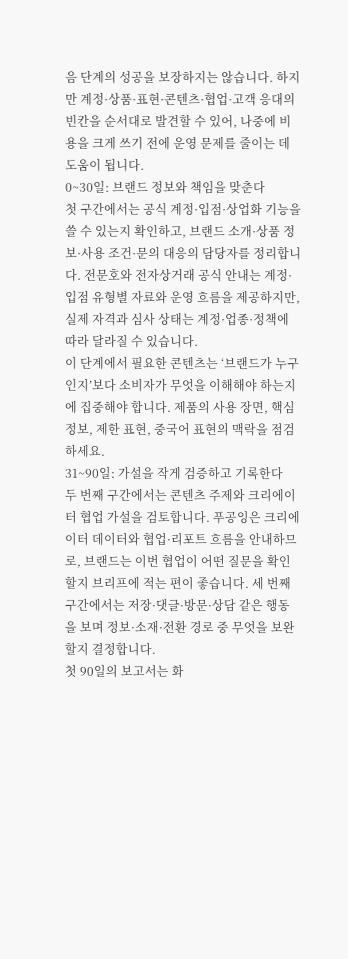음 단계의 성공을 보장하지는 않습니다. 하지만 계정·상품·표현·콘텐츠·협업·고객 응대의 빈칸을 순서대로 발견할 수 있어, 나중에 비용을 크게 쓰기 전에 운영 문제를 줄이는 데 도움이 됩니다.
0~30일: 브랜드 정보와 책임을 맞춘다
첫 구간에서는 공식 계정·입점·상업화 기능을 쓸 수 있는지 확인하고, 브랜드 소개·상품 정보·사용 조건·문의 대응의 담당자를 정리합니다. 전문호와 전자상거래 공식 안내는 계정·입점 유형별 자료와 운영 흐름을 제공하지만, 실제 자격과 심사 상태는 계정·업종·정책에 따라 달라질 수 있습니다.
이 단계에서 필요한 콘텐츠는 ‘브랜드가 누구인지’보다 소비자가 무엇을 이해해야 하는지에 집중해야 합니다. 제품의 사용 장면, 핵심 정보, 제한 표현, 중국어 표현의 맥락을 점검하세요.
31~90일: 가설을 작게 검증하고 기록한다
두 번째 구간에서는 콘텐츠 주제와 크리에이터 협업 가설을 검토합니다. 푸공잉은 크리에이터 데이터와 협업·리포트 흐름을 안내하므로, 브랜드는 이번 협업이 어떤 질문을 확인할지 브리프에 적는 편이 좋습니다. 세 번째 구간에서는 저장·댓글·방문·상담 같은 행동을 보며 정보·소재·전환 경로 중 무엇을 보완할지 결정합니다.
첫 90일의 보고서는 화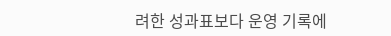려한 성과표보다 운영 기록에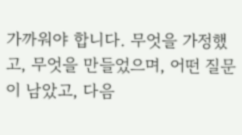가까워야 합니다. 무엇을 가정했고, 무엇을 만들었으며, 어떤 질문이 남았고, 다음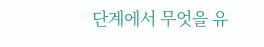단계에서 무엇을 유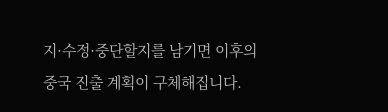지·수정·중단할지를 남기면 이후의 중국 진출 계획이 구체해집니다.